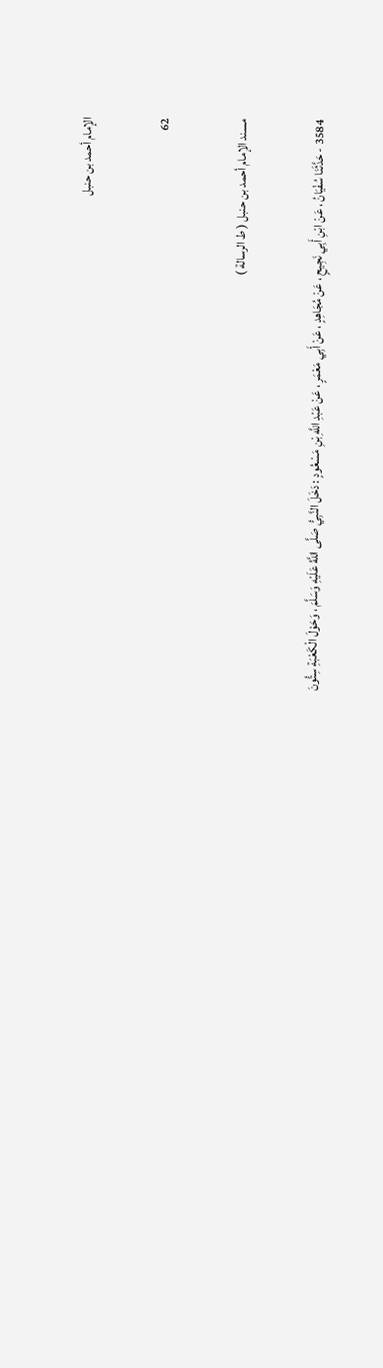الإمام أحمد بن حنبل

62

مسند الإمام أحمد بن حنبل ( ط الرسالة )

3584 - حَدَّثَنَا سُفْيَانُ ، عَنْ ابْنِ أَبِي نَجِيحٍ ، عَنْ مُجَاهِدٍ ، عَنْ أَبِي مَعْمَرٍ ، عَنْ عَبْدِ اللَّهِ بْنِ مَسْعُودٍ : دَخَلَ النَّبِيُّ صَلَّى اللَّهُ عَلَيْهِ وَسَلَّمَ ، وَحَوْلَ الْكَعْبَةِ سِتُّونَ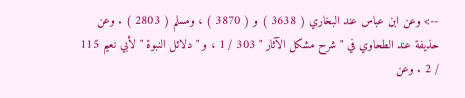--> وعن ابن عباس عند البخاري ( 3638 ) و ( 3870 ) ، ومسلم ( 2803 ) . وعن حذيفة عند الطحاوي في " شرح مشكل الآثار " 303 / 1 ، و " دلائل النبوة " لأبي نعيم 115 / 2 . وعن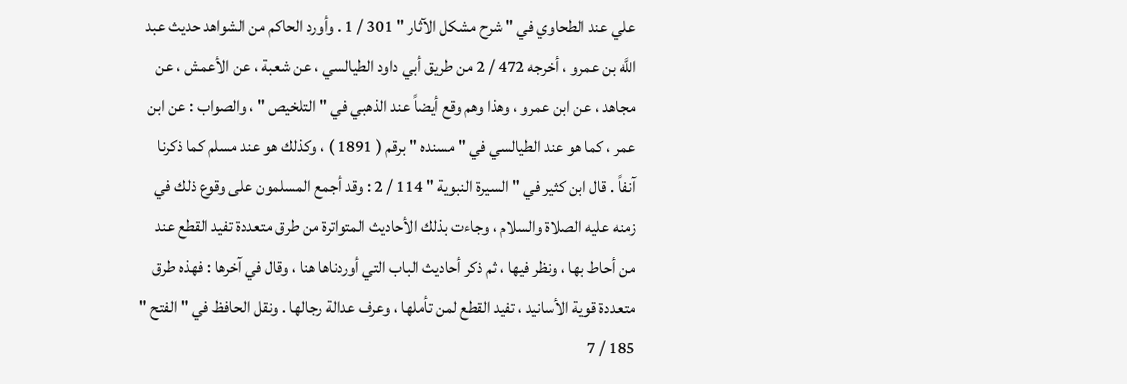علي عند الطحاوي في " شرح مشكل الآثار " 301 / 1 . وأورد الحاكم من الشواهد حديث عبد اللَّه بن عمرو ، أخرجه 472 / 2 من طريق أبي داود الطيالسي ، عن شعبة ، عن الأعمش ، عن مجاهد ، عن ابن عمرو ، وهذا وهم وقع أيضاً عند الذهبي في " التلخيص " ، والصواب : عن ابن عمر ، كما هو عند الطيالسي في " مسنده " برقم ( 1891 ) ، وكذلك هو عند مسلم كما ذكرنا آنفاً . قال ابن كثير في " السيرة النبوية " 114 / 2 : وقد أجمع المسلمون على وقوع ذلك في زمنه عليه الصلاة والسلام ، وجاءت بذلك الأحاديث المتواترة من طرق متعددة تفيد القطع عند من أحاط بها ، ونظر فيها ، ثم ذكر أحاديث الباب التي أوردناها هنا ، وقال في آخرها : فهذه طرق متعددة قوية الأسانيد ، تفيد القطع لمن تأملها ، وعرف عدالة رجالها . ونقل الحافظ في " الفتح " 185 / 7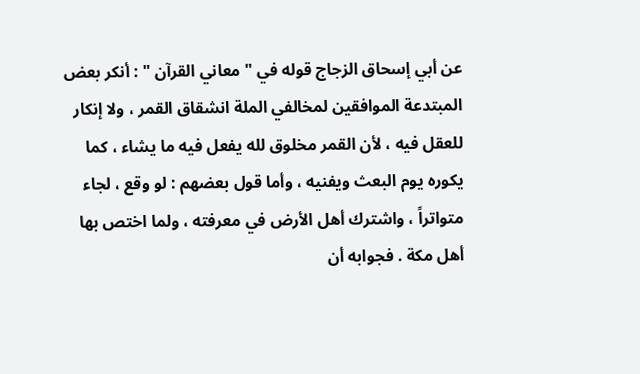عن أبي إسحاق الزجاج قوله في " معاني القرآن " : أنكر بعض المبتدعة الموافقين لمخالفي الملة انشقاق القمر ، ولا إنكار للعقل فيه ، لأن القمر مخلوق لله يفعل فيه ما يشاء ، كما يكوره يوم البعث ويفنيه ، وأما قول بعضهم : لو وقع ، لجاء متواتراً ، واشترك أهل الأرض في معرفته ، ولما اختص بها أهل مكة . فجوابه أن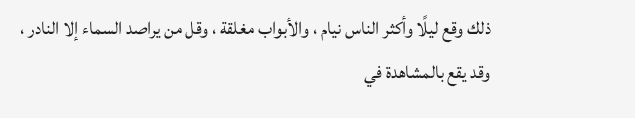ذلك وقع ليلًا وأكثر الناس نيام ، والأبواب مغلقة ، وقل من يراصد السماء إلا النادر ، وقد يقع بالمشاهدة في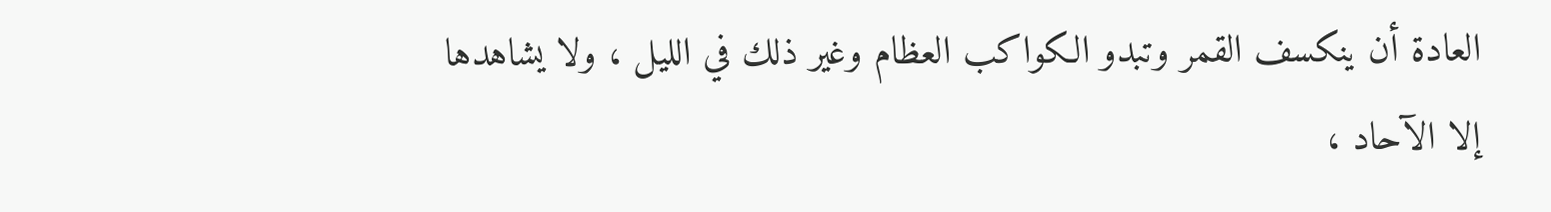العادة أن ينكسف القمر وتبدو الكواكب العظام وغير ذلك في الليل ، ولا يشاهدها إلا الآحاد ،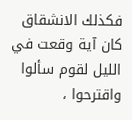فكذلك الانشقاق كان آية وقعت في الليل لقوم سألوا واقترحوا ،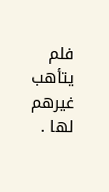فلم يتأهب غيرهم لها .